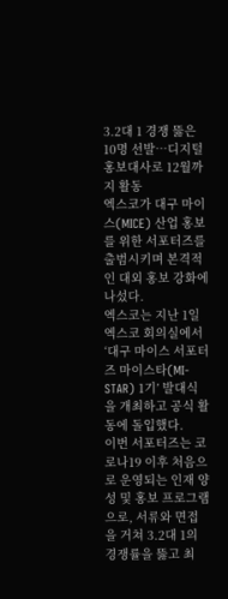3.2대 1 경쟁 뚫은 10명 선발⋯디지털 홍보대사로 12월까지 활동
엑스코가 대구 마이스(MICE) 산업 홍보를 위한 서포터즈를 출범시키며 본격적인 대외 홍보 강화에 나섰다.
엑스코는 지난 1일 엑스코 회의실에서 ‘대구 마이스 서포터즈 마이스타(MI-STAR) 1기’ 발대식을 개최하고 공식 활동에 돌입했다.
이번 서포터즈는 코로나19 이후 처음으로 운영되는 인재 양성 및 홍보 프로그램으로, 서류와 면접을 거쳐 3.2대 1의 경쟁률을 뚫고 최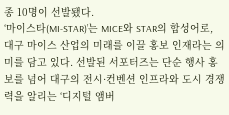종 10명이 선발됐다.
‘마이스타(MI-STAR)’는 MICE와 STAR의 합성어로, 대구 마이스 산업의 미래를 이끌 홍보 인재라는 의미를 담고 있다. 선발된 서포터즈는 단순 행사 홍보를 넘어 대구의 전시·컨벤션 인프라와 도시 경쟁력을 알리는 ‘디지털 앰버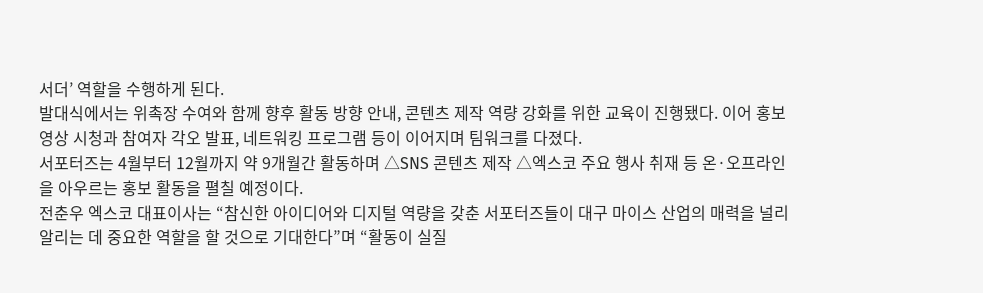서더’ 역할을 수행하게 된다.
발대식에서는 위촉장 수여와 함께 향후 활동 방향 안내, 콘텐츠 제작 역량 강화를 위한 교육이 진행됐다. 이어 홍보영상 시청과 참여자 각오 발표, 네트워킹 프로그램 등이 이어지며 팀워크를 다졌다.
서포터즈는 4월부터 12월까지 약 9개월간 활동하며 △SNS 콘텐츠 제작 △엑스코 주요 행사 취재 등 온·오프라인을 아우르는 홍보 활동을 펼칠 예정이다.
전춘우 엑스코 대표이사는 “참신한 아이디어와 디지털 역량을 갖춘 서포터즈들이 대구 마이스 산업의 매력을 널리 알리는 데 중요한 역할을 할 것으로 기대한다”며 “활동이 실질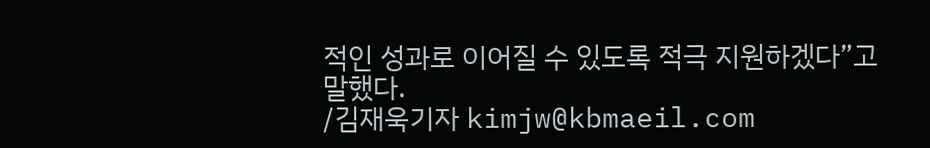적인 성과로 이어질 수 있도록 적극 지원하겠다”고 말했다.
/김재욱기자 kimjw@kbmaeil.com